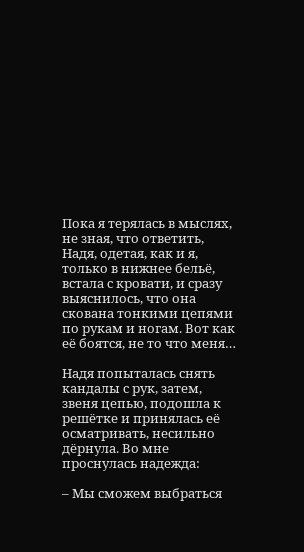Пока я терялась в мыслях, не зная, что ответить, Надя, одетая, как и я, только в нижнее бельё, встала с кровати, и сразу выяснилось, что она скована тонкими цепями по рукам и ногам. Вот как её боятся, не то что меня…

Надя попыталась снять кандалы с рук, затем, звеня цепью, подошла к решётке и принялась её осматривать, несильно дёрнула. Во мне проснулась надежда:

– Мы сможем выбраться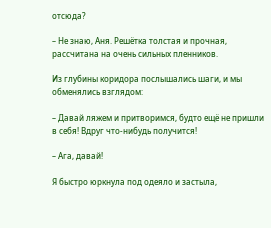отсюда?

– Не знаю, Аня. Решётка толстая и прочная, рассчитана на очень сильных пленников.

Из глубины коридора послышались шаги, и мы обменялись взглядом:

– Давай ляжем и притворимся, будто ещё не пришли в себя! Вдруг что-нибудь получится!

– Ага, давай!

Я быстро юркнула под одеяло и застыла,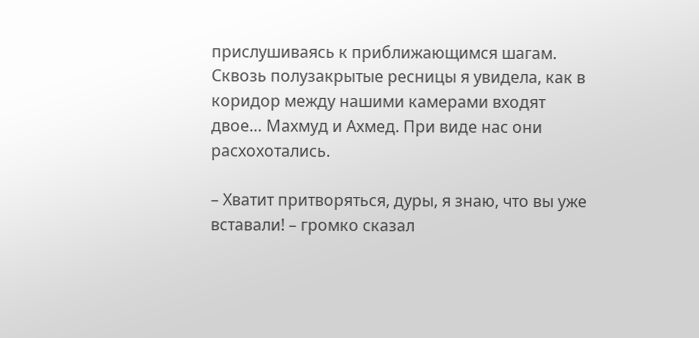прислушиваясь к приближающимся шагам. Сквозь полузакрытые ресницы я увидела, как в коридор между нашими камерами входят двое… Махмуд и Ахмед. При виде нас они расхохотались.

– Хватит притворяться, дуры, я знаю, что вы уже вставали! – громко сказал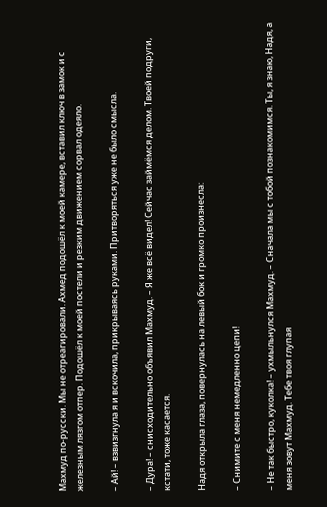Махмуд по-русски. Мы не отреагировали. Ахмед подошёл к моей камере, вставил ключ в замок и с железным лязгом отпер. Подошёл к моей постели и резким движением сорвал одеяло.

– Ай! – взвизгнула я и вскочила, прикрываясь руками. Притворяться уже не было смысла.

– Дура! – снисходительно объявил Махмуд. – Я же всё видел! Сейчас займёмся делом. Твоей подруги, кстати, тоже касается.

Надя открыла глаза, повернулась на левый бок и громко произнесла:

– Снимите с меня немедленно цепи!

– Не так быстро, куколка! – ухмыльнулся Махмуд. – Сначала мы с тобой познакомимся. Ты, я знаю, Надя, а меня зовут Махмуд. Тебе твоя глупая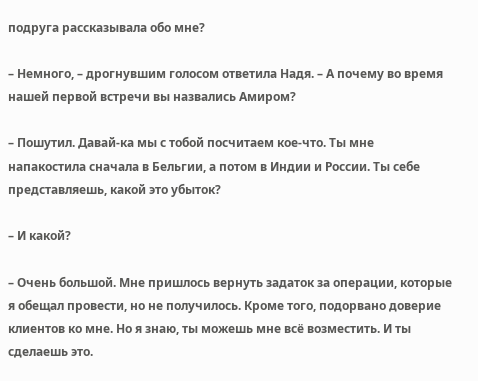подруга рассказывала обо мне?

– Немного, – дрогнувшим голосом ответила Надя. – А почему во время нашей первой встречи вы назвались Амиром?

– Пошутил. Давай-ка мы с тобой посчитаем кое-что. Ты мне напакостила сначала в Бельгии, а потом в Индии и России. Ты себе представляешь, какой это убыток?

– И какой?

– Очень большой. Мне пришлось вернуть задаток за операции, которые я обещал провести, но не получилось. Кроме того, подорвано доверие клиентов ко мне. Но я знаю, ты можешь мне всё возместить. И ты сделаешь это.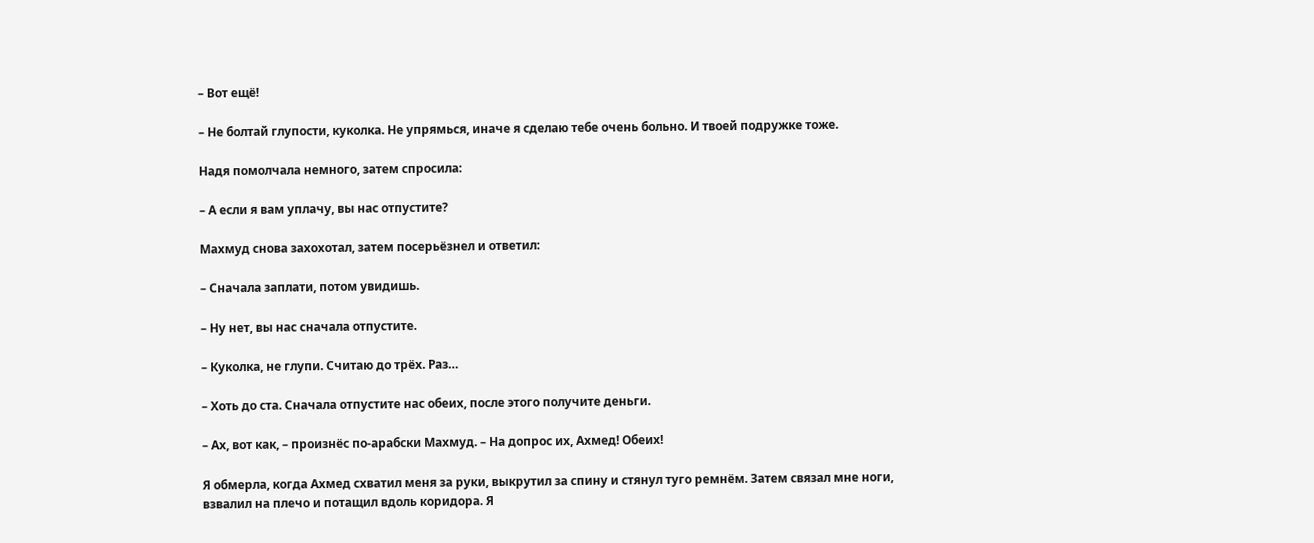– Вот ещё!

– Не болтай глупости, куколка. Не упрямься, иначе я сделаю тебе очень больно. И твоей подружке тоже.

Надя помолчала немного, затем спросила:

– А если я вам уплачу, вы нас отпустите?

Махмуд снова захохотал, затем посерьёзнел и ответил:

– Сначала заплати, потом увидишь.

– Ну нет, вы нас сначала отпустите.

– Куколка, не глупи. Считаю до трёх. Раз…

– Хоть до ста. Сначала отпустите нас обеих, после этого получите деньги.

– Ах, вот как, – произнёс по-арабски Махмуд. – На допрос их, Ахмед! Обеих!

Я обмерла, когда Ахмед схватил меня за руки, выкрутил за спину и стянул туго ремнём. Затем связал мне ноги, взвалил на плечо и потащил вдоль коридора. Я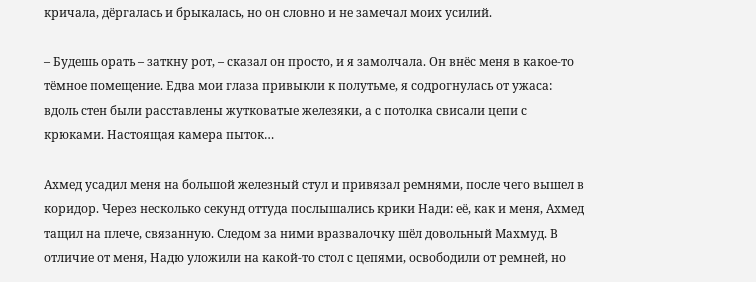кричала, дёргалась и брыкалась, но он словно и не замечал моих усилий.

– Будешь орать – заткну рот, – сказал он просто, и я замолчала. Он внёс меня в какое-то тёмное помещение. Едва мои глаза привыкли к полутьме, я содрогнулась от ужаса: вдоль стен были расставлены жутковатые железяки, а с потолка свисали цепи с крюками. Настоящая камера пыток…

Ахмед усадил меня на большой железный стул и привязал ремнями, после чего вышел в коридор. Через несколько секунд оттуда послышались крики Нади: её, как и меня, Ахмед тащил на плече, связанную. Следом за ними вразвалочку шёл довольный Махмуд. В отличие от меня, Надю уложили на какой-то стол с цепями, освободили от ремней, но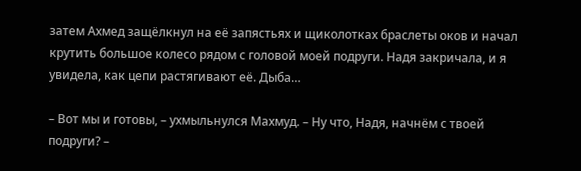затем Ахмед защёлкнул на её запястьях и щиколотках браслеты оков и начал крутить большое колесо рядом с головой моей подруги. Надя закричала, и я увидела, как цепи растягивают её. Дыба…

– Вот мы и готовы, – ухмыльнулся Махмуд. – Ну что, Надя, начнём с твоей подруги? –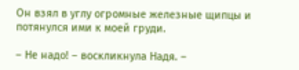Он взял в углу огромные железные щипцы и потянулся ими к моей груди.

– Не надо! – воскликнула Надя. –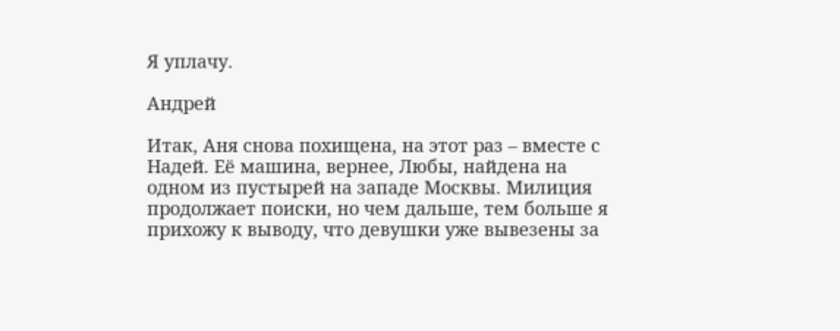Я уплачу.

Андрей

Итак, Аня снова похищена, на этот раз – вместе с Надей. Её машина, вернее, Любы, найдена на одном из пустырей на западе Москвы. Милиция продолжает поиски, но чем дальше, тем больше я прихожу к выводу, что девушки уже вывезены за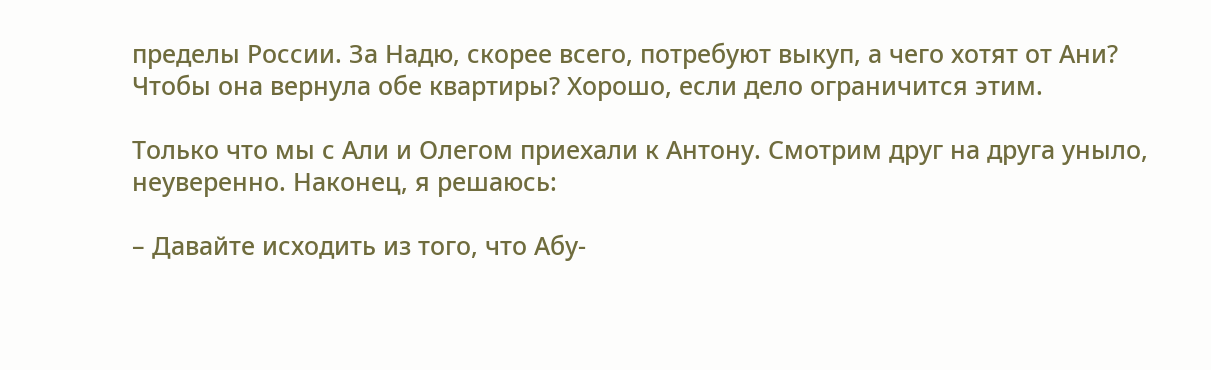пределы России. За Надю, скорее всего, потребуют выкуп, а чего хотят от Ани? Чтобы она вернула обе квартиры? Хорошо, если дело ограничится этим.

Только что мы с Али и Олегом приехали к Антону. Смотрим друг на друга уныло, неуверенно. Наконец, я решаюсь:

– Давайте исходить из того, что Абу-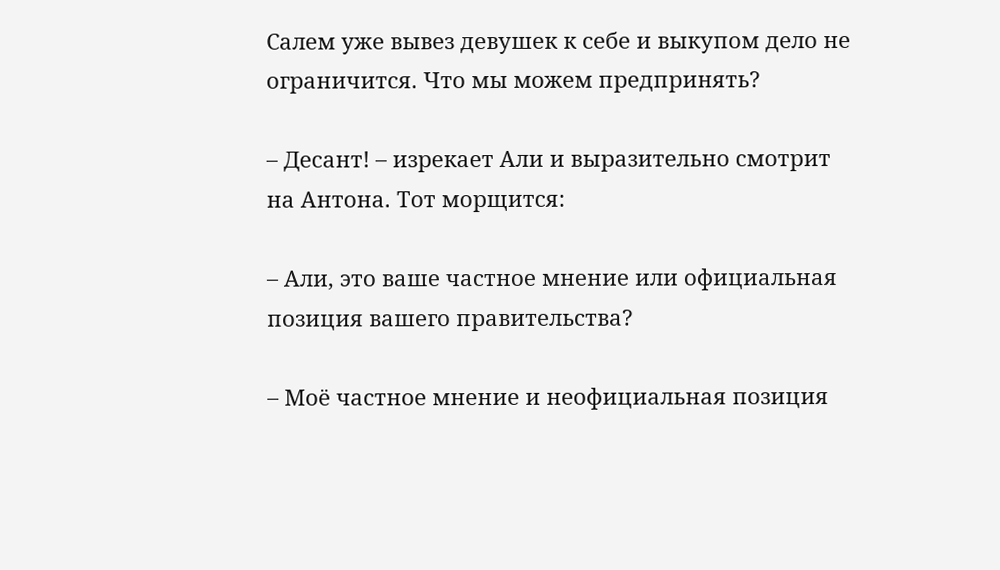Салем уже вывез девушек к себе и выкупом дело не ограничится. Что мы можем предпринять?

– Десант! – изрекает Али и выразительно смотрит на Антона. Тот морщится:

– Али, это ваше частное мнение или официальная позиция вашего правительства?

– Моё частное мнение и неофициальная позиция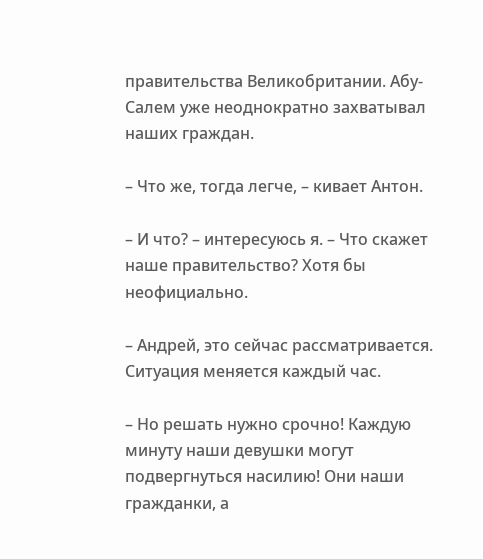правительства Великобритании. Абу-Салем уже неоднократно захватывал наших граждан.

– Что же, тогда легче, – кивает Антон.

– И что? – интересуюсь я. – Что скажет наше правительство? Хотя бы неофициально.

– Андрей, это сейчас рассматривается. Ситуация меняется каждый час.

– Но решать нужно срочно! Каждую минуту наши девушки могут подвергнуться насилию! Они наши гражданки, а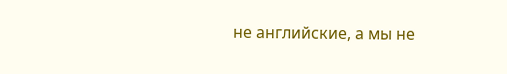не английские, а мы не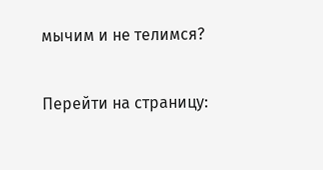мычим и не телимся?

Перейти на страницу: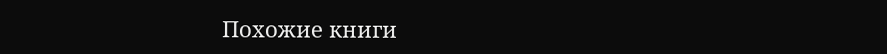Похожие книги